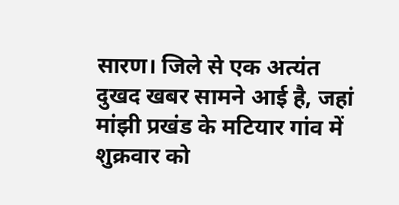सारण। जिले से एक अत्यंत दुखद खबर सामने आई है, जहां मांझी प्रखंड के मटियार गांव में शुक्रवार को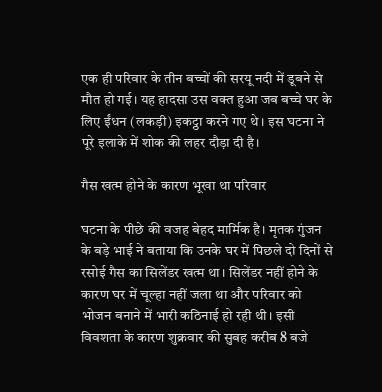एक ही परिवार के तीन बच्चों की सरयू नदी में डूबने से मौत हो गई। यह हादसा उस वक्त हुआ जब बच्चे घर के लिए ईंधन (लकड़ी) इकट्ठा करने गए थे। इस घटना ने पूरे इलाके में शोक की लहर दौड़ा दी है।

गैस खत्म होने के कारण भूखा था परिवार

घटना के पीछे की वजह बेहद मार्मिक है। मृतक गुंजन के बड़े भाई ने बताया कि उनके घर में पिछले दो दिनों से रसोई गैस का सिलेंडर खत्म था। सिलेंडर नहीं होने के कारण घर में चूल्हा नहीं जला था और परिवार को भोजन बनाने में भारी कठिनाई हो रही थी। इसी विवशता के कारण शुक्रवार की सुबह करीब 8 बजे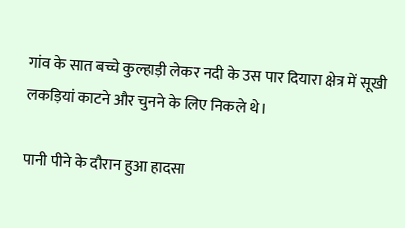गांव के सात बच्चे कुल्हाड़ी लेकर नदी के उस पार दियारा क्षेत्र में सूखी लकड़ियां काटने और चुनने के लिए निकले थे।

पानी पीने के दौरान हुआ हादसा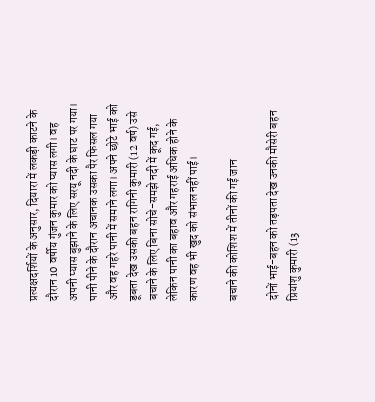प्रत्यक्षदर्शियों के अनुसार, दियारा में लकड़ी काटने के दौरान 10 वर्षीय गुंजन कुमार को प्यास लगी। वह अपनी प्यास बुझाने के लिए सरयू नदी के घाट पर गया। पानी पीने के दौरान अचानक उसका पैर फिसल गया और वह गहरे पानी में समाने लगा। अपने छोटे भाई को डूबता देख उसकी बहन रागिनी कुमारी (12 वर्ष) उसे बचाने के लिए बिना सोचे-समझे नदी में कूद गई, लेकिन पानी का बहाव और गहराई अधिक होने के कारण वह भी खुद को संभाल नहीं पाई।

बचाने की कोशिश में तीनों की गई जान

दोनों भाई-बहन को तड़पता देख उनकी मौसेरी बहन प्रियांशु कुमारी (13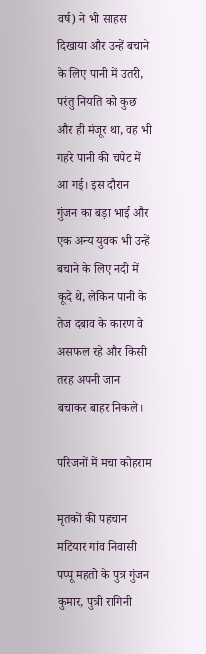वर्ष) ने भी साहस दिखाया और उन्हें बचाने के लिए पानी में उतरी, परंतु नियति को कुछ और ही मंजूर था, वह भी गहरे पानी की चपेट में आ गई। इस दौरान गुंजन का बड़ा भाई और एक अन्य युवक भी उन्हें बचाने के लिए नदी में कूदे थे, लेकिन पानी के तेज दबाव के कारण वे असफल रहे और किसी तरह अपनी जान बचाकर बाहर निकले।

परिजनों में मचा कोहराम

मृतकों की पहचान मटियार गांव निवासी पप्पू महतो के पुत्र गुंजन कुमार, पुत्री रागिनी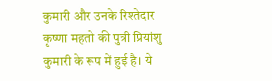कुमारी और उनके रिश्तेदार कृष्णा महतो की पुत्री प्रियांशु कुमारी के रूप में हुई है। ये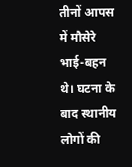तीनों आपस में मौसेरे भाई-बहन थे। घटना के बाद स्थानीय लोगों की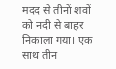मदद से तीनों शवों को नदी से बाहर निकाला गया। एक साथ तीन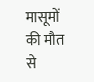मासूमों की मौत से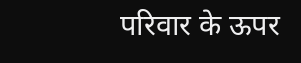परिवार के ऊपर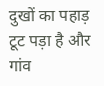दुखों का पहाड़ टूट पड़ा है और गांव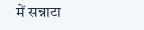में सन्नाटा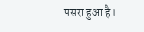पसरा हुआ है।